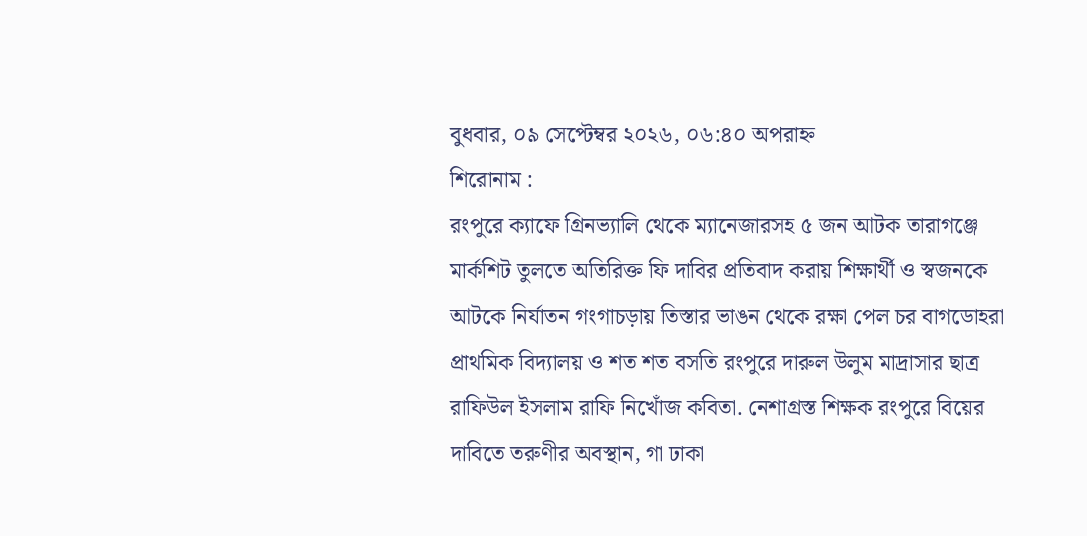বুধবার, ০৯ সেপ্টেম্বর ২০২৬, ০৬:৪০ অপরাহ্ন
শিরোনাম :
রংপুরে ক্যাফে গ্রিনভ্যালি থেকে ম্যানেজারসহ ৫ জন আটক তারাগঞ্জে মার্কশিট তুলতে অতিরিক্ত ফি দাবির প্রতিবাদ করায় শিক্ষার্থী ও স্বজনকে আটকে নির্যাতন গংগাচড়ায় তিস্তার ভাঙন থেকে রক্ষা পেল চর বাগডোহরা প্রাথমিক বিদ্যালয় ও শত শত বসতি রংপুরে দারুল উলুম মাদ্রাসার ছাত্র রাফিউল ইসলাম রাফি নিখোঁজ কবিতা. নেশাগ্রস্ত শিক্ষক রংপুরে বিয়ের দাবিতে তরুণীর অবস্থান, গা ঢাকা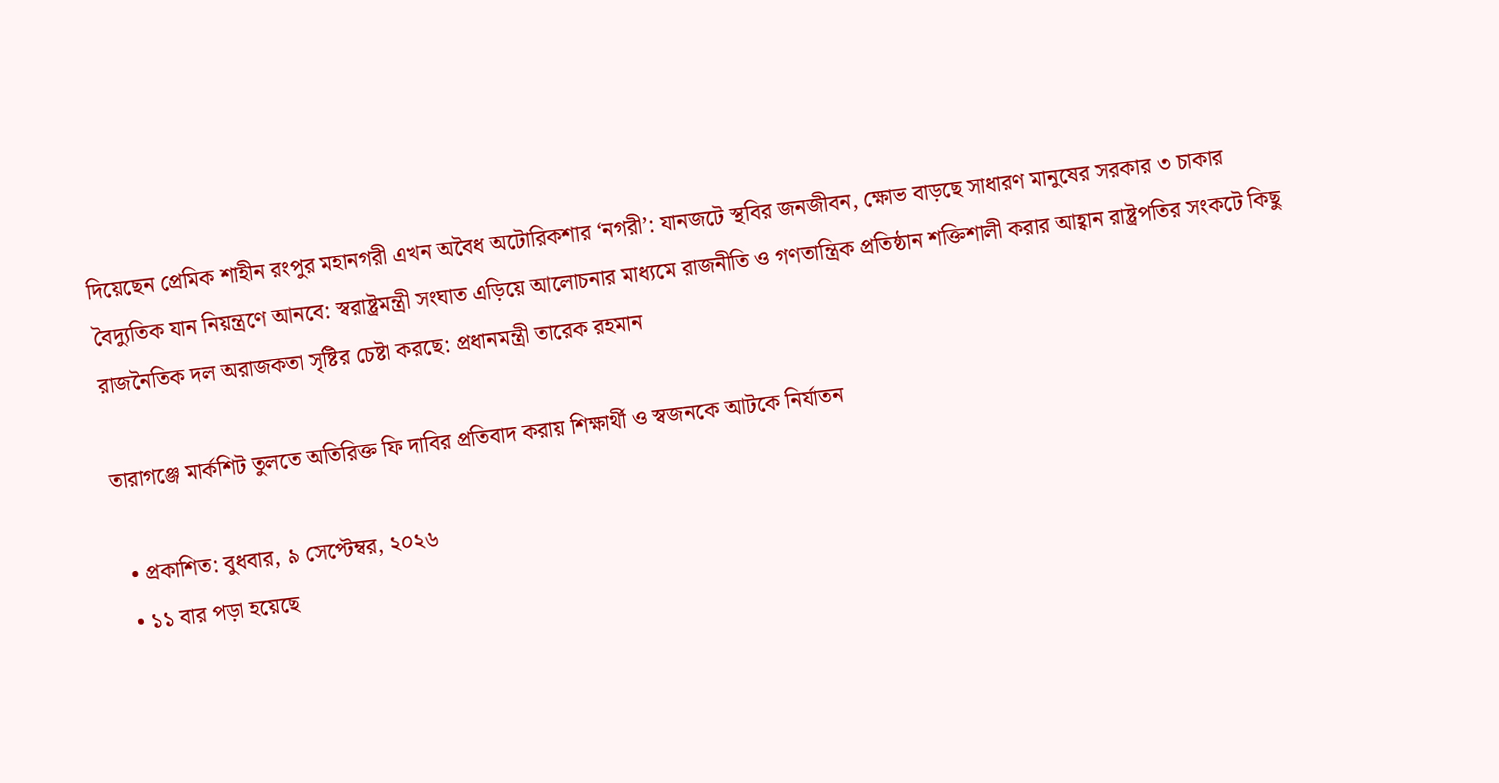দিয়েছেন প্রেমিক শাহীন রংপুর মহানগরী এখন অবৈধ অটোরিকশার ‘নগরী’: যানজটে স্থবির জনজীবন, ক্ষোভ বাড়ছে সাধারণ মানুষের সরকার ৩ চাকার বৈদ্যুতিক যান নিয়ন্ত্রণে আনবে: স্বরাষ্ট্রমন্ত্রী সংঘাত এড়িয়ে আলোচনার মাধ্যমে রাজনীতি ও গণতান্ত্রিক প্রতিষ্ঠান শক্তিশালী করার আহ্বান রাষ্ট্রপতির সংকটে কিছু রাজনৈতিক দল অরাজকতা সৃষ্টির চেষ্টা করছে: প্রধানমন্ত্রী তারেক রহমান

তারাগঞ্জে মার্কশিট তুলতে অতিরিক্ত ফি দাবির প্রতিবাদ করায় শিক্ষার্থী ও স্বজনকে আটকে নির্যাতন

  • প্রকাশিত: বুধবার, ৯ সেপ্টেম্বর, ২০২৬
  • ১১ বার পড়া হয়েছে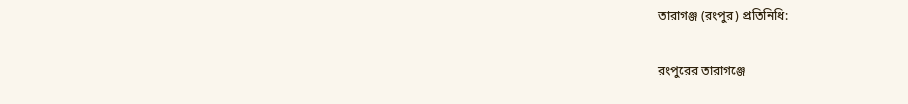তারাগঞ্জ (রংপুর) প্রতিনিধি:

রংপুরের তারাগঞ্জে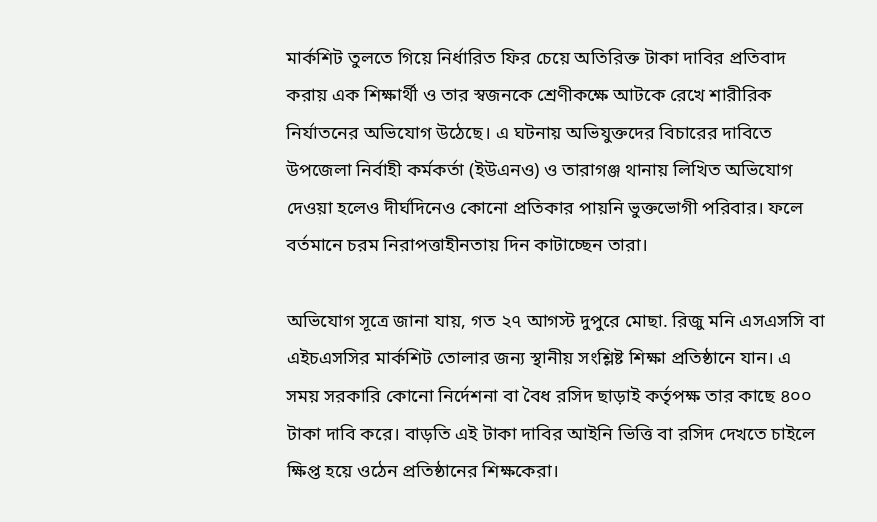মার্কশিট তুলতে গিয়ে নির্ধারিত ফির চেয়ে অতিরিক্ত টাকা দাবির প্রতিবাদ করায় এক শিক্ষার্থী ও তার স্বজনকে শ্রেণীকক্ষে আটকে রেখে শারীরিক নির্যাতনের অভিযোগ উঠেছে। এ ঘটনায় অভিযুক্তদের বিচারের দাবিতে উপজেলা নির্বাহী কর্মকর্তা (ইউএনও) ও তারাগঞ্জ থানায় লিখিত অভিযোগ দেওয়া হলেও দীর্ঘদিনেও কোনো প্রতিকার পায়নি ভুক্তভোগী পরিবার। ফলে বর্তমানে চরম নিরাপত্তাহীনতায় দিন কাটাচ্ছেন তারা।

অভিযোগ সূত্রে জানা যায়, গত ২৭ আগস্ট দুপুরে মোছা. রিজু মনি এসএসসি বা এইচএসসির মার্কশিট তোলার জন্য স্থানীয় সংশ্লিষ্ট শিক্ষা প্রতিষ্ঠানে যান। এ সময় সরকারি কোনো নির্দেশনা বা বৈধ রসিদ ছাড়াই কর্তৃপক্ষ তার কাছে ৪০০ টাকা দাবি করে। বাড়তি এই টাকা দাবির আইনি ভিত্তি বা রসিদ দেখতে চাইলে ক্ষিপ্ত হয়ে ওঠেন প্রতিষ্ঠানের শিক্ষকেরা।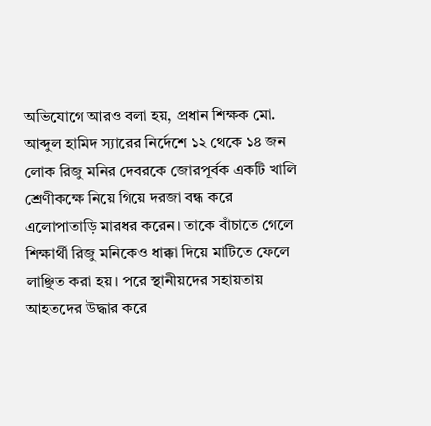অভিযোগে আরও বলা হয়, প্রধান শিক্ষক মো. আব্দুল হামিদ স্যারের নির্দেশে ১২ থেকে ১৪ জন লোক রিজু মনির দেবরকে জোরপূর্বক একটি খালি শ্রেণীকক্ষে নিয়ে গিয়ে দরজা বন্ধ করে এলোপাতাড়ি মারধর করেন। তাকে বাঁচাতে গেলে শিক্ষার্থী রিজু মনিকেও ধাক্কা দিয়ে মাটিতে ফেলে লাঞ্ছিত করা হয়। পরে স্থানীয়দের সহায়তায় আহতদের উদ্ধার করে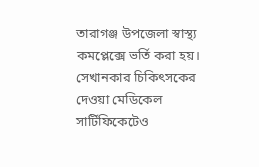তারাগঞ্জ উপজেলা স্বাস্থ্য কমপ্লেক্সে ভর্তি করা হয়। সেখানকার চিকিৎসকের দেওয়া মেডিকেল সার্টিফিকেটেও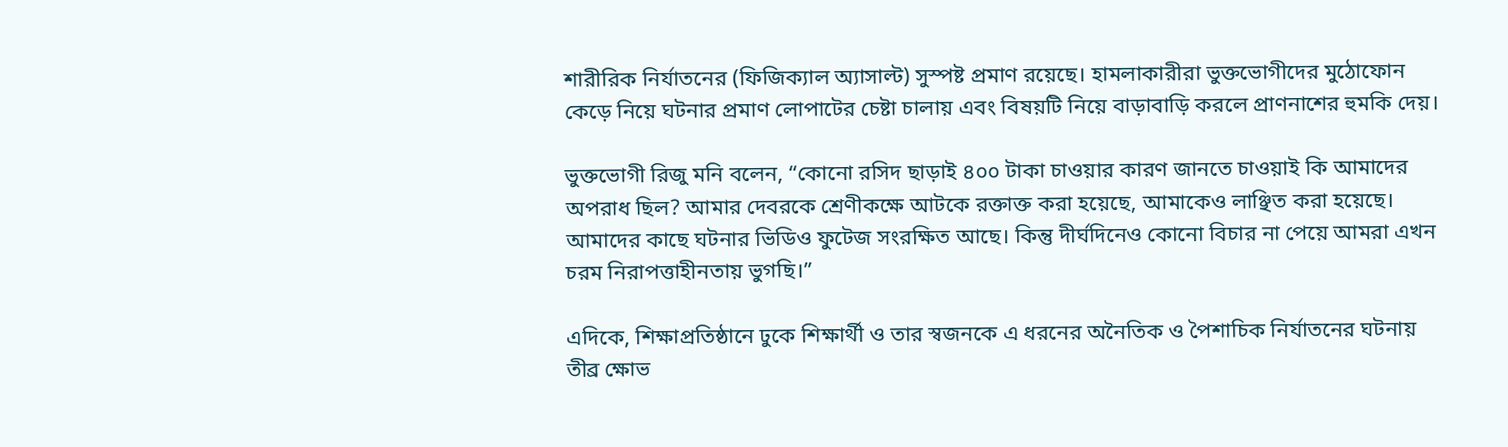শারীরিক নির্যাতনের (ফিজিক্যাল অ্যাসাল্ট) সুস্পষ্ট প্রমাণ রয়েছে। হামলাকারীরা ভুক্তভোগীদের মুঠোফোন কেড়ে নিয়ে ঘটনার প্রমাণ লোপাটের চেষ্টা চালায় এবং বিষয়টি নিয়ে বাড়াবাড়ি করলে প্রাণনাশের হুমকি দেয়।

ভুক্তভোগী রিজু মনি বলেন, “কোনো রসিদ ছাড়াই ৪০০ টাকা চাওয়ার কারণ জানতে চাওয়াই কি আমাদের অপরাধ ছিল? আমার দেবরকে শ্রেণীকক্ষে আটকে রক্তাক্ত করা হয়েছে, আমাকেও লাঞ্ছিত করা হয়েছে। আমাদের কাছে ঘটনার ভিডিও ফুটেজ সংরক্ষিত আছে। কিন্তু দীর্ঘদিনেও কোনো বিচার না পেয়ে আমরা এখন চরম নিরাপত্তাহীনতায় ভুগছি।”

এদিকে, শিক্ষাপ্রতিষ্ঠানে ঢুকে শিক্ষার্থী ও তার স্বজনকে এ ধরনের অনৈতিক ও পৈশাচিক নির্যাতনের ঘটনায় তীব্র ক্ষোভ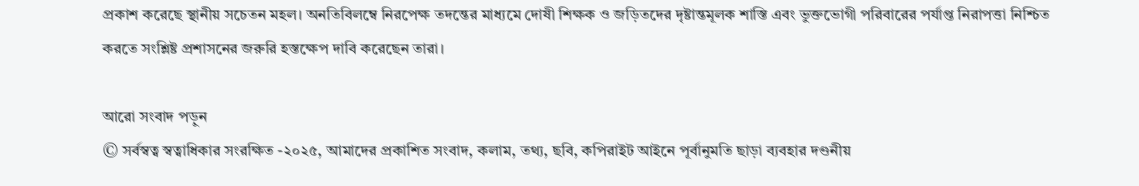প্রকাশ করেছে স্থানীয় সচেতন মহল। অনতিবিলম্বে নিরপেক্ষ তদন্তের মাধ্যমে দোষী শিক্ষক ও জড়িতদের দৃষ্টান্তমূলক শাস্তি এবং ভুক্তভোগী পরিবারের পর্যাপ্ত নিরাপত্তা নিশ্চিত করতে সংশ্লিষ্ট প্রশাসনের জরুরি হস্তক্ষেপ দাবি করেছেন তারা।

আরো সংবাদ পড়ুন
© সর্বস্বত্ব স্বত্বাধিকার সংরক্ষিত -২০২৫, আমাদের প্রকাশিত সংবাদ, কলাম, তথ্য, ছবি, কপিরাইট আইনে পূর্বানুমতি ছাড়া ব্যবহার দণ্ডনীয়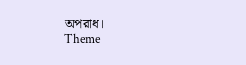অপরাধ।
Theme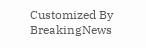Customized By BreakingNews